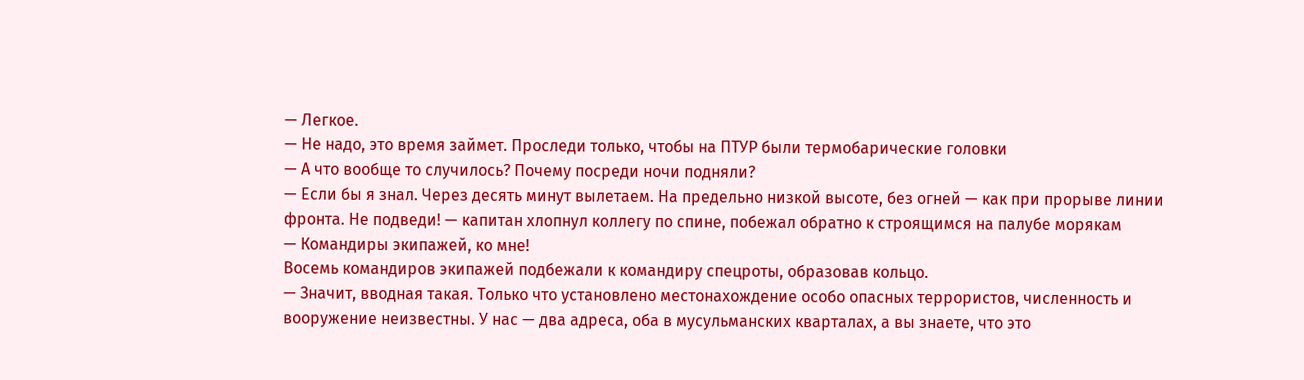— Легкое.
— Не надо, это время займет. Проследи только, чтобы на ПТУР были термобарические головки
— А что вообще то случилось? Почему посреди ночи подняли?
— Если бы я знал. Через десять минут вылетаем. На предельно низкой высоте, без огней — как при прорыве линии фронта. Не подведи! — капитан хлопнул коллегу по спине, побежал обратно к строящимся на палубе морякам
— Командиры экипажей, ко мне!
Восемь командиров экипажей подбежали к командиру спецроты, образовав кольцо.
— Значит, вводная такая. Только что установлено местонахождение особо опасных террористов, численность и вооружение неизвестны. У нас — два адреса, оба в мусульманских кварталах, а вы знаете, что это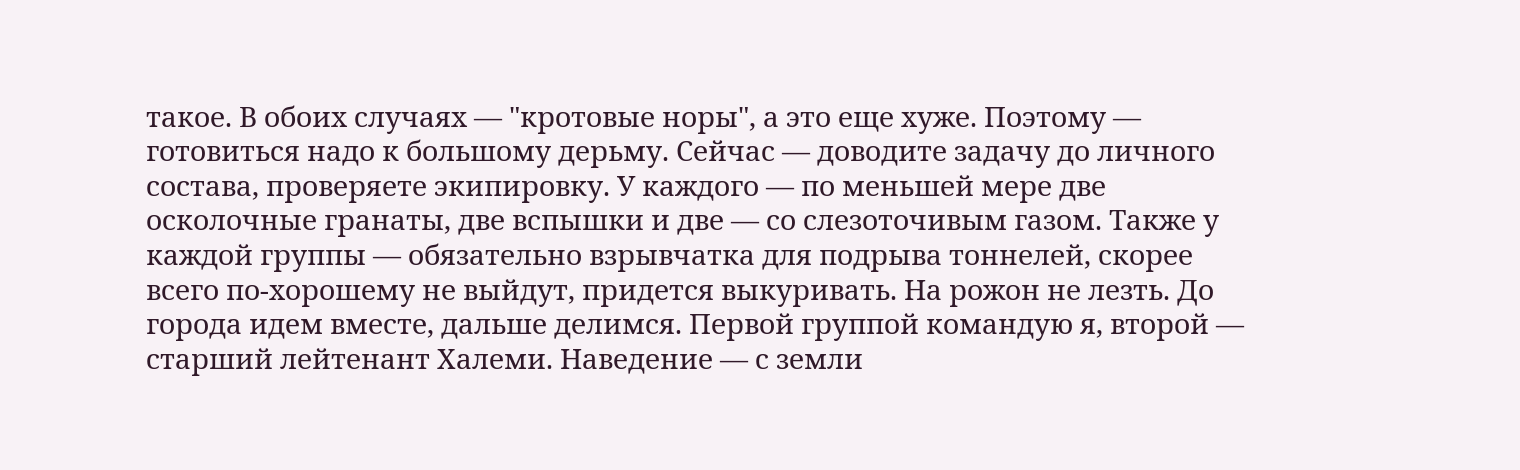такое. В обоих случаях — "кротовые норы", а это еще хуже. Поэтому — готовиться надо к большому дерьму. Сейчас — доводите задачу до личного состава, проверяете экипировку. У каждого — по меньшей мере две осколочные гранаты, две вспышки и две — со слезоточивым газом. Также у каждой группы — обязательно взрывчатка для подрыва тоннелей, скорее всего по-хорошему не выйдут, придется выкуривать. На рожон не лезть. До города идем вместе, дальше делимся. Первой группой командую я, второй — старший лейтенант Халеми. Наведение — с земли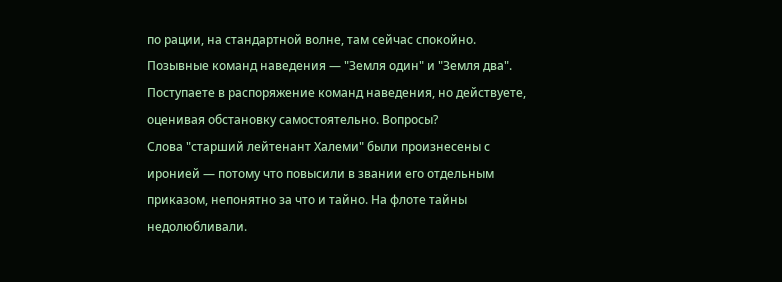по рации, на стандартной волне, там сейчас спокойно. Позывные команд наведения — "Земля один" и "Земля два". Поступаете в распоряжение команд наведения, но действуете, оценивая обстановку самостоятельно. Вопросы?
Слова "старший лейтенант Халеми" были произнесены с иронией — потому что повысили в звании его отдельным приказом, непонятно за что и тайно. На флоте тайны недолюбливали.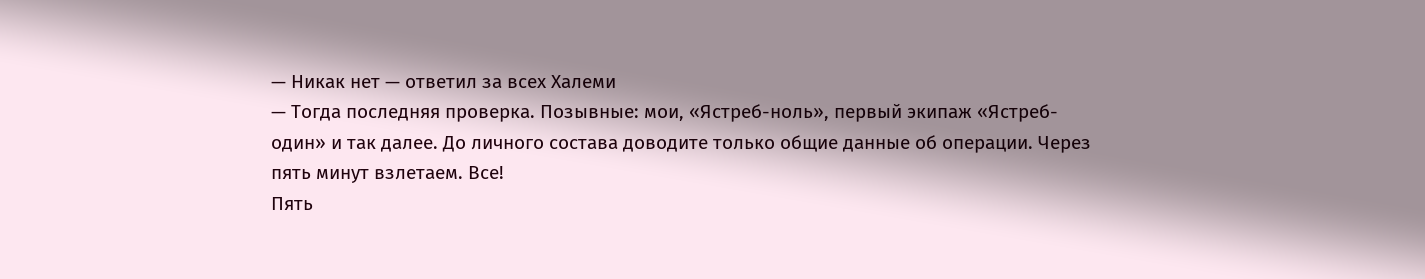— Никак нет — ответил за всех Халеми
— Тогда последняя проверка. Позывные: мои, «Ястреб-ноль», первый экипаж «Ястреб-один» и так далее. До личного состава доводите только общие данные об операции. Через пять минут взлетаем. Все!
Пять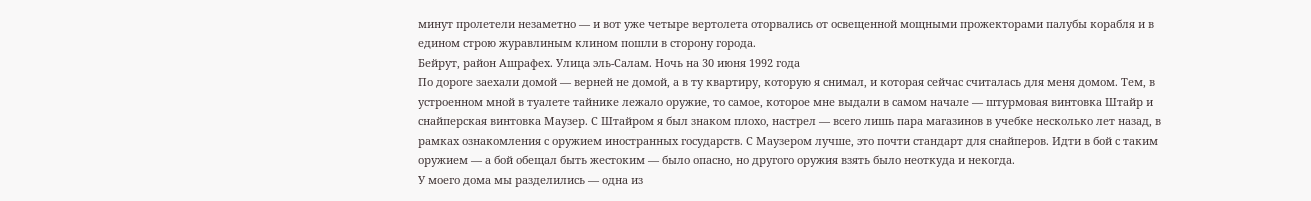минут пролетели незаметно — и вот уже четыре вертолета оторвались от освещенной мощными прожекторами палубы корабля и в едином строю журавлиным клином пошли в сторону города.
Бейрут, район Ашрафех. Улица эль-Салам. Ночь на 30 июня 1992 года
По дороге заехали домой — верней не домой, а в ту квартиру, которую я снимал, и которая сейчас считалась для меня домом. Тем, в устроенном мной в туалете тайнике лежало оружие, то самое, которое мне выдали в самом начале — штурмовая винтовка Штайр и снайперская винтовка Маузер. С Штайром я был знаком плохо, настрел — всего лишь пара магазинов в учебке несколько лет назад, в рамках ознакомления с оружием иностранных государств. С Маузером лучше, это почти стандарт для снайперов. Идти в бой с таким оружием — а бой обещал быть жестоким — было опасно, но другого оружия взять было неоткуда и некогда.
У моего дома мы разделились — одна из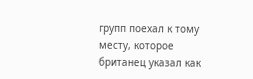групп поехал к тому месту, которое британец указал как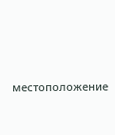местоположение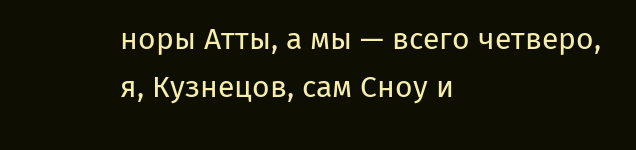норы Атты, а мы — всего четверо, я, Кузнецов, сам Сноу и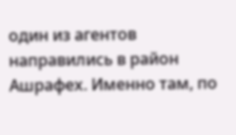один из агентов направились в район Ашрафех. Именно там, по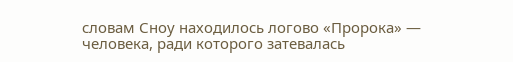словам Сноу находилось логово «Пророка» — человека, ради которого затевалась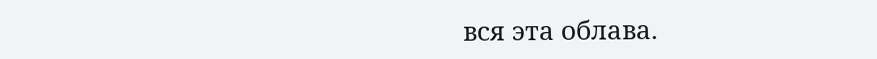вся эта облава.